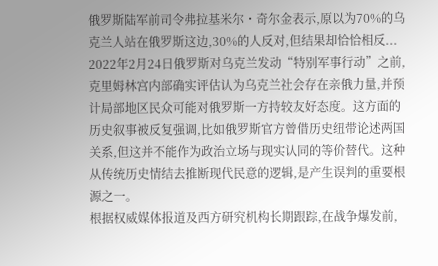俄罗斯陆军前司令弗拉基米尔・奇尔金表示,原以为70%的乌克兰人站在俄罗斯这边,30%的人反对,但结果却恰恰相反...
2022年2月24日俄罗斯对乌克兰发动“特别军事行动”之前,克里姆林宫内部确实评估认为乌克兰社会存在亲俄力量,并预计局部地区民众可能对俄罗斯一方持较友好态度。这方面的历史叙事被反复强调,比如俄罗斯官方曾借历史纽带论述两国关系,但这并不能作为政治立场与现实认同的等价替代。这种从传统历史情结去推断现代民意的逻辑,是产生误判的重要根源之一。
根据权威媒体报道及西方研究机构长期跟踪,在战争爆发前,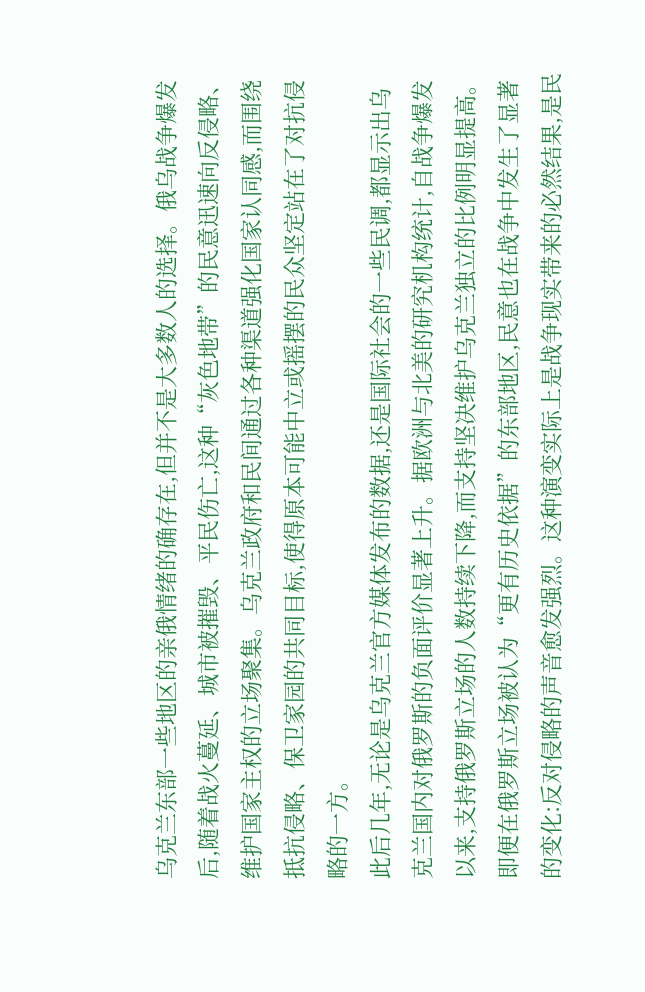乌克兰东部一些地区的亲俄情绪的确存在,但并不是大多数人的选择。俄乌战争爆发后,随着战火蔓延、城市被摧毁、平民伤亡,这种“灰色地带”的民意迅速向反侵略、维护国家主权的立场聚集。乌克兰政府和民间通过各种渠道强化国家认同感,而围绕抵抗侵略、保卫家园的共同目标,使得原本可能中立或摇摆的民众坚定站在了对抗侵略的一方。
此后几年,无论是乌克兰官方媒体发布的数据,还是国际社会的一些民调,都显示出乌克兰国内对俄罗斯的负面评价显著上升。据欧洲与北美的研究机构统计,自战争爆发以来,支持俄罗斯立场的人数持续下降,而支持坚决维护乌克兰独立的比例明显提高。即便在俄罗斯立场被认为“更有历史依据”的东部地区,民意也在战争中发生了显著的变化:反对侵略的声音愈发强烈。这种演变实际上是战争现实带来的必然结果,是民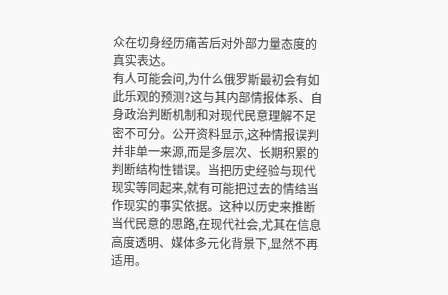众在切身经历痛苦后对外部力量态度的真实表达。
有人可能会问,为什么俄罗斯最初会有如此乐观的预测?这与其内部情报体系、自身政治判断机制和对现代民意理解不足密不可分。公开资料显示,这种情报误判并非单一来源,而是多层次、长期积累的判断结构性错误。当把历史经验与现代现实等同起来,就有可能把过去的情结当作现实的事实依据。这种以历史来推断当代民意的思路,在现代社会,尤其在信息高度透明、媒体多元化背景下,显然不再适用。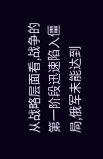从战略层面看,战争的第一阶段迅速陷入僵局,俄军未能达到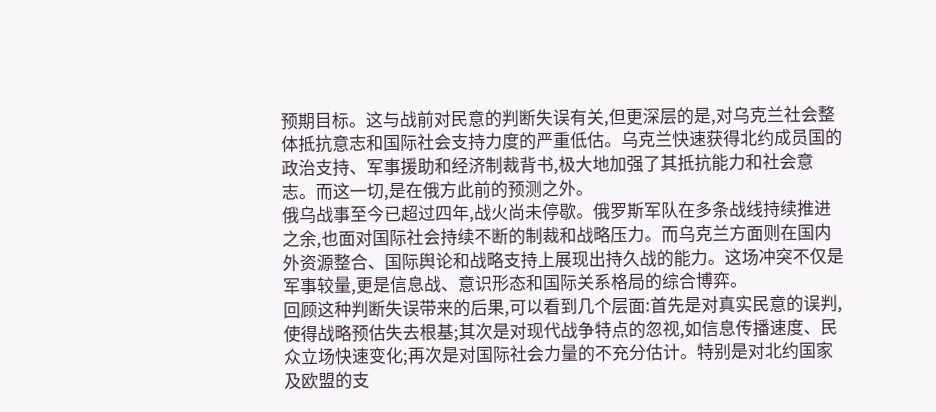预期目标。这与战前对民意的判断失误有关,但更深层的是,对乌克兰社会整体抵抗意志和国际社会支持力度的严重低估。乌克兰快速获得北约成员国的政治支持、军事援助和经济制裁背书,极大地加强了其抵抗能力和社会意志。而这一切,是在俄方此前的预测之外。
俄乌战事至今已超过四年,战火尚未停歇。俄罗斯军队在多条战线持续推进之余,也面对国际社会持续不断的制裁和战略压力。而乌克兰方面则在国内外资源整合、国际舆论和战略支持上展现出持久战的能力。这场冲突不仅是军事较量,更是信息战、意识形态和国际关系格局的综合博弈。
回顾这种判断失误带来的后果,可以看到几个层面:首先是对真实民意的误判,使得战略预估失去根基;其次是对现代战争特点的忽视,如信息传播速度、民众立场快速变化;再次是对国际社会力量的不充分估计。特别是对北约国家及欧盟的支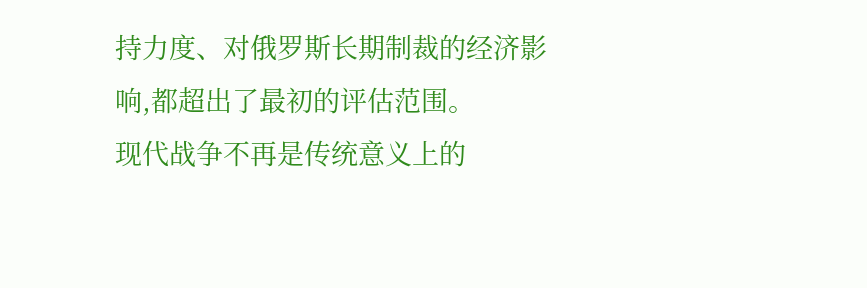持力度、对俄罗斯长期制裁的经济影响,都超出了最初的评估范围。
现代战争不再是传统意义上的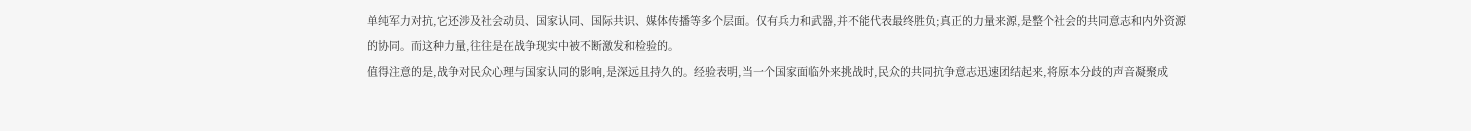单纯军力对抗,它还涉及社会动员、国家认同、国际共识、媒体传播等多个层面。仅有兵力和武器,并不能代表最终胜负;真正的力量来源,是整个社会的共同意志和内外资源的协同。而这种力量,往往是在战争现实中被不断激发和检验的。
值得注意的是,战争对民众心理与国家认同的影响,是深远且持久的。经验表明,当一个国家面临外来挑战时,民众的共同抗争意志迅速团结起来,将原本分歧的声音凝聚成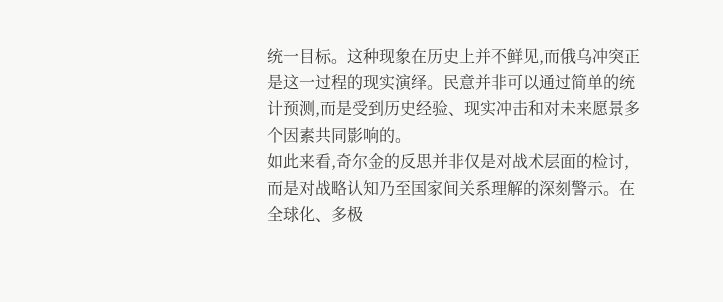统一目标。这种现象在历史上并不鲜见,而俄乌冲突正是这一过程的现实演绎。民意并非可以通过简单的统计预测,而是受到历史经验、现实冲击和对未来愿景多个因素共同影响的。
如此来看,奇尔金的反思并非仅是对战术层面的检讨,而是对战略认知乃至国家间关系理解的深刻警示。在全球化、多极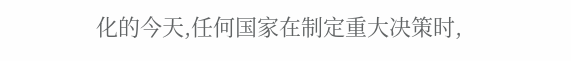化的今天,任何国家在制定重大决策时,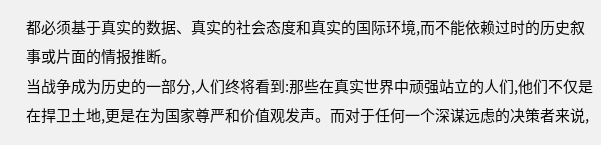都必须基于真实的数据、真实的社会态度和真实的国际环境,而不能依赖过时的历史叙事或片面的情报推断。
当战争成为历史的一部分,人们终将看到:那些在真实世界中顽强站立的人们,他们不仅是在捍卫土地,更是在为国家尊严和价值观发声。而对于任何一个深谋远虑的决策者来说,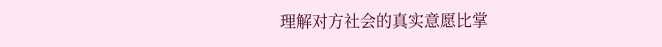理解对方社会的真实意愿比掌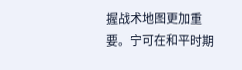握战术地图更加重要。宁可在和平时期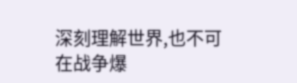深刻理解世界,也不可在战争爆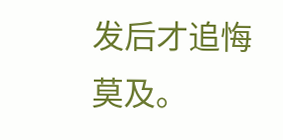发后才追悔莫及。